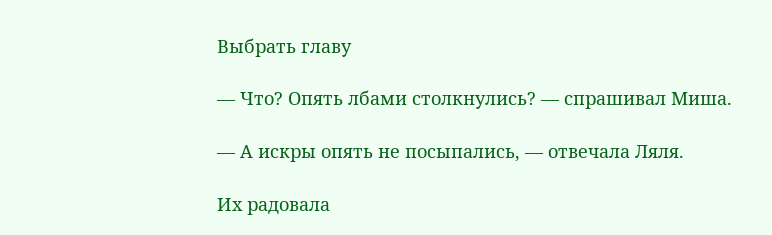Выбрать главу

— Что? Опять лбами столкнулись? — спрашивал Миша.

— А искры опять не посыпались, — отвечала Ляля.

Их радовала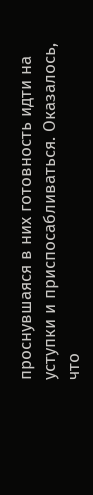проснувшаяся в них готовность идти на уступки и приспосабливаться. Оказалось, что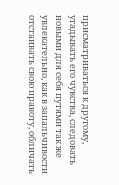присматриваться к другому, угадывать его чувства, следовать новыми для себя путями так же увлекательно, как в запальчивости отстаивать свою правоту, обличать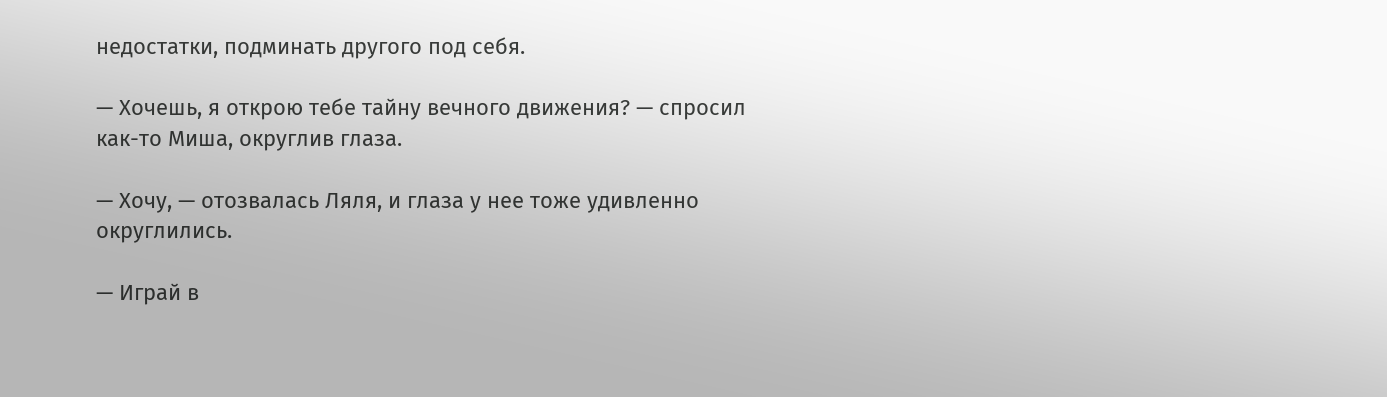недостатки, подминать другого под себя.

— Хочешь, я открою тебе тайну вечного движения? — спросил как-то Миша, округлив глаза.

— Хочу, — отозвалась Ляля, и глаза у нее тоже удивленно округлились.

— Играй в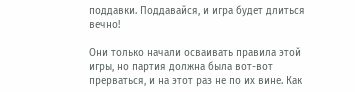поддавки. Поддавайся, и игра будет длиться вечно!

Они только начали осваивать правила этой игры, но партия должна была вот-вот прерваться, и на этот раз не по их вине. Как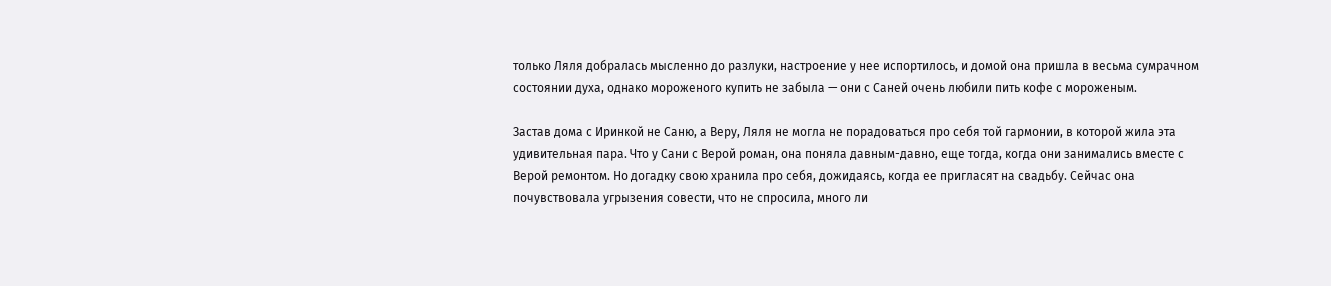только Ляля добралась мысленно до разлуки, настроение у нее испортилось, и домой она пришла в весьма сумрачном состоянии духа, однако мороженого купить не забыла — они с Саней очень любили пить кофе с мороженым.

Застав дома с Иринкой не Саню, а Веру, Ляля не могла не порадоваться про себя той гармонии, в которой жила эта удивительная пара. Что у Сани с Верой роман, она поняла давным-давно, еще тогда, когда они занимались вместе с Верой ремонтом. Но догадку свою хранила про себя, дожидаясь, когда ее пригласят на свадьбу. Сейчас она почувствовала угрызения совести, что не спросила, много ли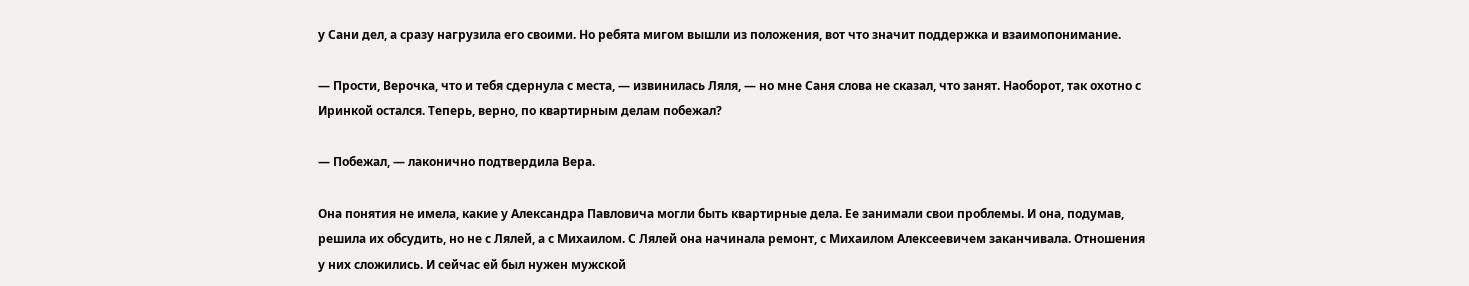у Сани дел, а сразу нагрузила его своими. Но ребята мигом вышли из положения, вот что значит поддержка и взаимопонимание.

— Прости, Верочка, что и тебя сдернула с места, — извинилась Ляля, — но мне Саня слова не сказал, что занят. Наоборот, так охотно с Иринкой остался. Теперь, верно, по квартирным делам побежал?

— Побежал, — лаконично подтвердила Вера.

Она понятия не имела, какие у Александра Павловича могли быть квартирные дела. Ее занимали свои проблемы. И она, подумав, решила их обсудить, но не с Лялей, а с Михаилом. С Лялей она начинала ремонт, с Михаилом Алексеевичем заканчивала. Отношения у них сложились. И сейчас ей был нужен мужской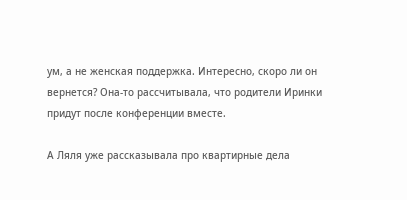ум, а не женская поддержка. Интересно, скоро ли он вернется? Она-то рассчитывала, что родители Иринки придут после конференции вместе.

А Ляля уже рассказывала про квартирные дела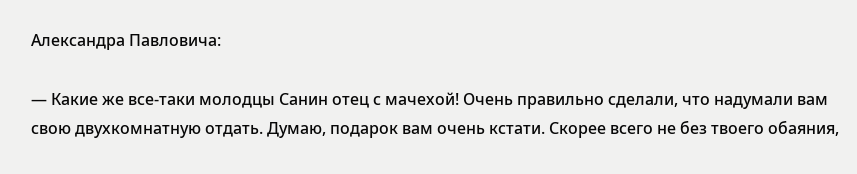Александра Павловича:

— Какие же все-таки молодцы Санин отец с мачехой! Очень правильно сделали, что надумали вам свою двухкомнатную отдать. Думаю, подарок вам очень кстати. Скорее всего не без твоего обаяния,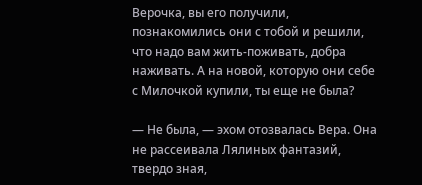Верочка, вы его получили, познакомились они с тобой и решили, что надо вам жить-поживать, добра наживать. А на новой, которую они себе с Милочкой купили, ты еще не была?

— Не была, — эхом отозвалась Вера. Она не рассеивала Лялиных фантазий, твердо зная,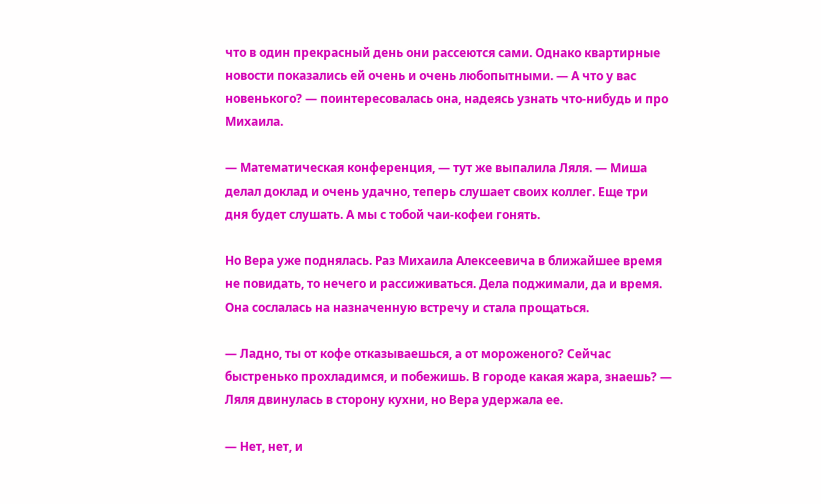что в один прекрасный день они рассеются сами. Однако квартирные новости показались ей очень и очень любопытными. — А что у вас новенького? — поинтересовалась она, надеясь узнать что-нибудь и про Михаила.

— Математическая конференция, — тут же выпалила Ляля. — Миша делал доклад и очень удачно, теперь слушает своих коллег. Еще три дня будет слушать. А мы с тобой чаи-кофеи гонять.

Но Вера уже поднялась. Раз Михаила Алексеевича в ближайшее время не повидать, то нечего и рассиживаться. Дела поджимали, да и время. Она сослалась на назначенную встречу и стала прощаться.

— Ладно, ты от кофе отказываешься, а от мороженого? Сейчас быстренько прохладимся, и побежишь. В городе какая жара, знаешь? — Ляля двинулась в сторону кухни, но Вера удержала ее.

— Нет, нет, и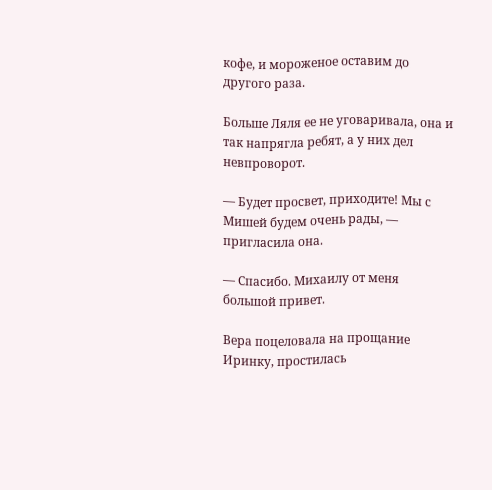кофе, и мороженое оставим до другого раза.

Больше Ляля ее не уговаривала, она и так напрягла ребят, а у них дел невпроворот.

— Будет просвет, приходите! Мы с Мишей будем очень рады, — пригласила она.

— Спасибо. Михаилу от меня большой привет.

Вера поцеловала на прощание Иринку, простилась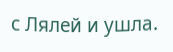с Лялей и ушла.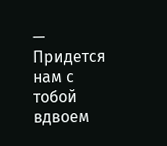— Придется нам с тобой вдвоем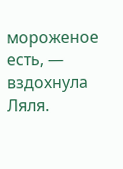мороженое есть, — вздохнула Ляля.